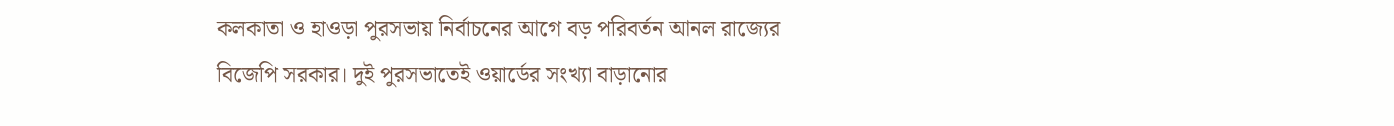কলকাতা ও হাওড়া পুরসভায় নির্বাচনের আগে বড় পরিবর্তন আনল রাজ্যের বিজেপি সরকার। দুই পুরসভাতেই ওয়ার্ডের সংখ্যা বাড়ানোর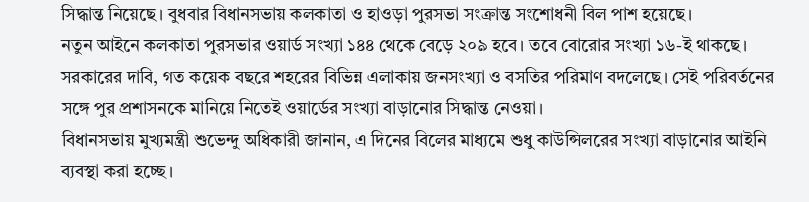সিদ্ধান্ত নিয়েছে। বুধবার বিধানসভায় কলকাতা ও হাওড়া পুরসভা সংক্রান্ত সংশোধনী বিল পাশ হয়েছে।
নতুন আইনে কলকাতা পুরসভার ওয়ার্ড সংখ্যা ১৪৪ থেকে বেড়ে ২০৯ হবে। তবে বোরোর সংখ্যা ১৬-ই থাকছে। সরকারের দাবি, গত কয়েক বছরে শহরের বিভিন্ন এলাকায় জনসংখ্যা ও বসতির পরিমাণ বদলেছে। সেই পরিবর্তনের সঙ্গে পুর প্রশাসনকে মানিয়ে নিতেই ওয়ার্ডের সংখ্যা বাড়ানোর সিদ্ধান্ত নেওয়া।
বিধানসভায় মুখ্যমন্ত্রী শুভেন্দু অধিকারী জানান, এ দিনের বিলের মাধ্যমে শুধু কাউন্সিলরের সংখ্যা বাড়ানোর আইনি ব্যবস্থা করা হচ্ছে।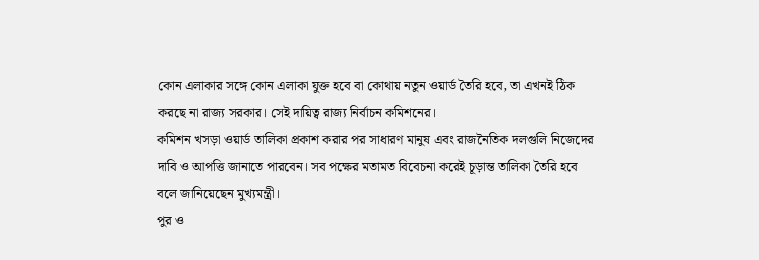কোন এলাকার সঙ্গে কোন এলাকা যুক্ত হবে বা কোথায় নতুন ওয়ার্ড তৈরি হবে, তা এখনই ঠিক করছে না রাজ্য সরকার। সেই দায়িত্ব রাজ্য নির্বাচন কমিশনের।
কমিশন খসড়া ওয়ার্ড তালিকা প্রকাশ করার পর সাধারণ মানুষ এবং রাজনৈতিক দলগুলি নিজেদের দাবি ও আপত্তি জানাতে পারবেন। সব পক্ষের মতামত বিবেচনা করেই চূড়ান্ত তালিকা তৈরি হবে বলে জানিয়েছেন মুখ্যমন্ত্রী।
পুর ও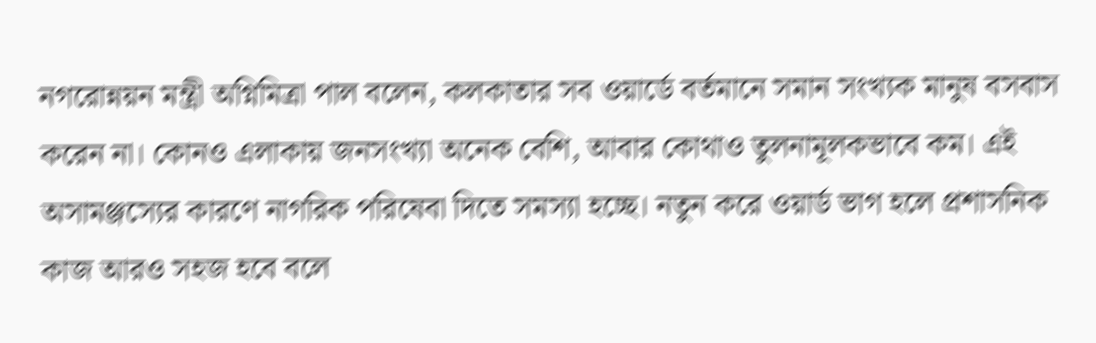নগরোন্নয়ন মন্ত্রী অগ্নিমিত্রা পাল বলেন, কলকাতার সব ওয়ার্ডে বর্তমানে সমান সংখ্যক মানুষ বসবাস করেন না। কোনও এলাকায় জনসংখ্যা অনেক বেশি, আবার কোথাও তুলনামূলকভাবে কম। এই অসামঞ্জস্যের কারণে নাগরিক পরিষেবা দিতে সমস্যা হচ্ছে। নতুন করে ওয়ার্ড ভাগ হলে প্রশাসনিক কাজ আরও সহজ হবে বলে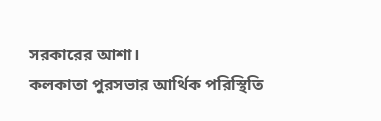সরকারের আশা।
কলকাতা পুরসভার আর্থিক পরিস্থিতি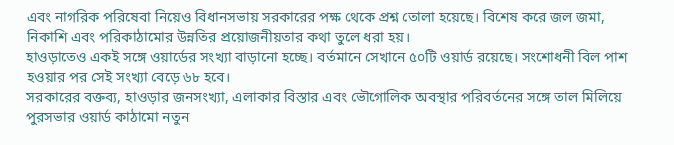এবং নাগরিক পরিষেবা নিয়েও বিধানসভায় সরকারের পক্ষ থেকে প্রশ্ন তোলা হয়েছে। বিশেষ করে জল জমা, নিকাশি এবং পরিকাঠামোর উন্নতির প্রয়োজনীয়তার কথা তুলে ধরা হয়।
হাওড়াতেও একই সঙ্গে ওয়ার্ডের সংখ্যা বাড়ানো হচ্ছে। বর্তমানে সেখানে ৫০টি ওয়ার্ড রয়েছে। সংশোধনী বিল পাশ হওয়ার পর সেই সংখ্যা বেড়ে ৬৮ হবে।
সরকারের বক্তব্য, হাওড়ার জনসংখ্যা, এলাকার বিস্তার এবং ভৌগোলিক অবস্থার পরিবর্তনের সঙ্গে তাল মিলিয়ে পুরসভার ওয়ার্ড কাঠামো নতুন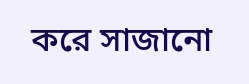করে সাজানো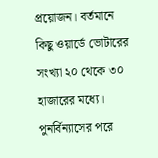প্রয়োজন। বর্তমানে কিছু ওয়ার্ডে ভোটারের সংখ্যা ২০ থেকে ৩০ হাজারের মধ্যে। পুনর্বিন্যাসের পরে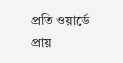প্রতি ওয়ার্ডে প্রায়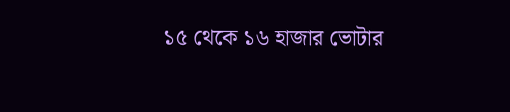১৫ থেকে ১৬ হাজার ভোটার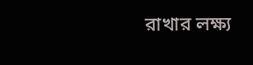রাখার লক্ষ্য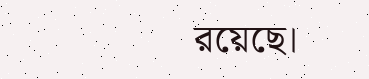রয়েছে।